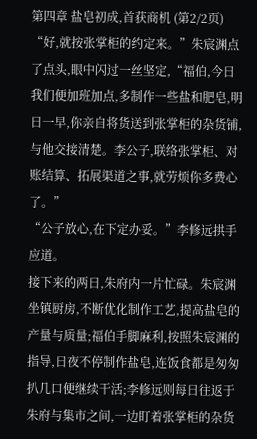第四章 盐皂初成,首获商机 (第2/2页)
“好,就按张掌柜的约定来。”朱宸渊点了点头,眼中闪过一丝坚定,“福伯,今日我们便加班加点,多制作一些盐和肥皂,明日一早,你亲自将货送到张掌柜的杂货铺,与他交接清楚。李公子,联络张掌柜、对账结算、拓展渠道之事,就劳烦你多费心了。”
“公子放心,在下定办妥。”李修远拱手应道。
接下来的两日,朱府内一片忙碌。朱宸渊坐镇厨房,不断优化制作工艺,提高盐皂的产量与质量;福伯手脚麻利,按照朱宸渊的指导,日夜不停制作盐皂,连饭食都是匆匆扒几口便继续干活;李修远则每日往返于朱府与集市之间,一边盯着张掌柜的杂货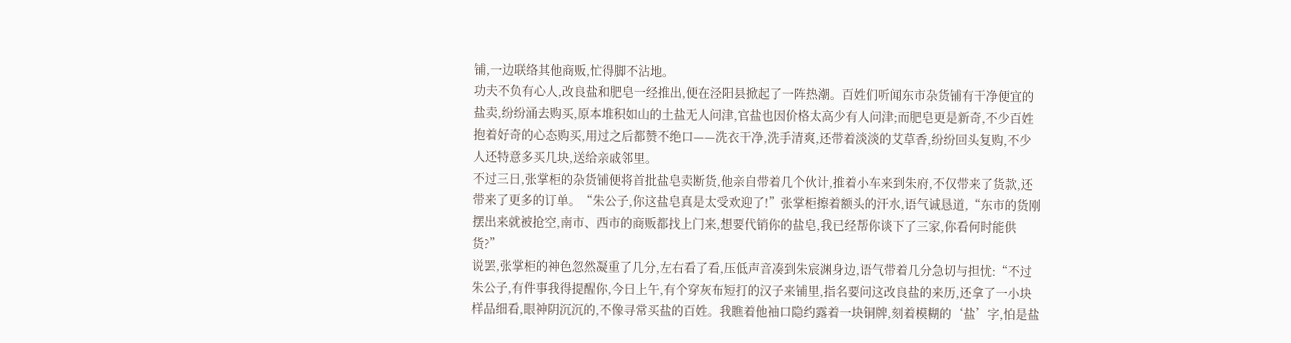铺,一边联络其他商贩,忙得脚不沾地。
功夫不负有心人,改良盐和肥皂一经推出,便在泾阳县掀起了一阵热潮。百姓们听闻东市杂货铺有干净便宜的盐卖,纷纷涌去购买,原本堆积如山的土盐无人问津,官盐也因价格太高少有人问津;而肥皂更是新奇,不少百姓抱着好奇的心态购买,用过之后都赞不绝口——洗衣干净,洗手清爽,还带着淡淡的艾草香,纷纷回头复购,不少人还特意多买几块,送给亲戚邻里。
不过三日,张掌柜的杂货铺便将首批盐皂卖断货,他亲自带着几个伙计,推着小车来到朱府,不仅带来了货款,还带来了更多的订单。“朱公子,你这盐皂真是太受欢迎了!”张掌柜擦着额头的汗水,语气诚恳道,“东市的货刚摆出来就被抢空,南市、西市的商贩都找上门来,想要代销你的盐皂,我已经帮你谈下了三家,你看何时能供货?”
说罢,张掌柜的神色忽然凝重了几分,左右看了看,压低声音凑到朱宸渊身边,语气带着几分急切与担忧:“不过朱公子,有件事我得提醒你,今日上午,有个穿灰布短打的汉子来铺里,指名要问这改良盐的来历,还拿了一小块样品细看,眼神阴沉沉的,不像寻常买盐的百姓。我瞧着他袖口隐约露着一块铜牌,刻着模糊的‘盐’字,怕是盐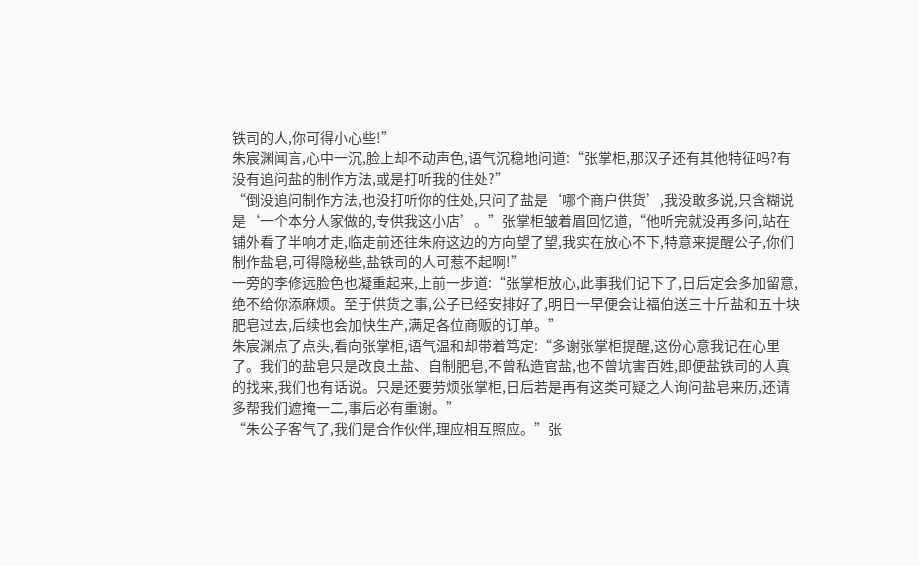铁司的人,你可得小心些!”
朱宸渊闻言,心中一沉,脸上却不动声色,语气沉稳地问道:“张掌柜,那汉子还有其他特征吗?有没有追问盐的制作方法,或是打听我的住处?”
“倒没追问制作方法,也没打听你的住处,只问了盐是‘哪个商户供货’,我没敢多说,只含糊说是‘一个本分人家做的,专供我这小店’。”张掌柜皱着眉回忆道,“他听完就没再多问,站在铺外看了半响才走,临走前还往朱府这边的方向望了望,我实在放心不下,特意来提醒公子,你们制作盐皂,可得隐秘些,盐铁司的人可惹不起啊!”
一旁的李修远脸色也凝重起来,上前一步道:“张掌柜放心,此事我们记下了,日后定会多加留意,绝不给你添麻烦。至于供货之事,公子已经安排好了,明日一早便会让福伯送三十斤盐和五十块肥皂过去,后续也会加快生产,满足各位商贩的订单。”
朱宸渊点了点头,看向张掌柜,语气温和却带着笃定:“多谢张掌柜提醒,这份心意我记在心里了。我们的盐皂只是改良土盐、自制肥皂,不曾私造官盐,也不曾坑害百姓,即便盐铁司的人真的找来,我们也有话说。只是还要劳烦张掌柜,日后若是再有这类可疑之人询问盐皂来历,还请多帮我们遮掩一二,事后必有重谢。”
“朱公子客气了,我们是合作伙伴,理应相互照应。”张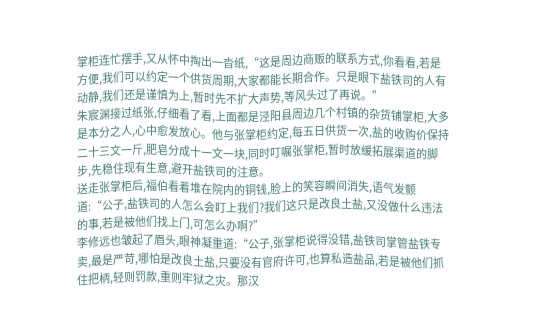掌柜连忙摆手,又从怀中掏出一沓纸,“这是周边商贩的联系方式,你看看,若是方便,我们可以约定一个供货周期,大家都能长期合作。只是眼下盐铁司的人有动静,我们还是谨慎为上,暂时先不扩大声势,等风头过了再说。”
朱宸渊接过纸张,仔细看了看,上面都是泾阳县周边几个村镇的杂货铺掌柜,大多是本分之人,心中愈发放心。他与张掌柜约定,每五日供货一次,盐的收购价保持二十三文一斤,肥皂分成十一文一块,同时叮嘱张掌柜,暂时放缓拓展渠道的脚步,先稳住现有生意,避开盐铁司的注意。
送走张掌柜后,福伯看着堆在院内的铜钱,脸上的笑容瞬间消失,语气发颤道:“公子,盐铁司的人怎么会盯上我们?我们这只是改良土盐,又没做什么违法的事,若是被他们找上门,可怎么办啊?”
李修远也皱起了眉头,眼神凝重道:“公子,张掌柜说得没错,盐铁司掌管盐铁专卖,最是严苛,哪怕是改良土盐,只要没有官府许可,也算私造盐品,若是被他们抓住把柄,轻则罚款,重则牢狱之灾。那汉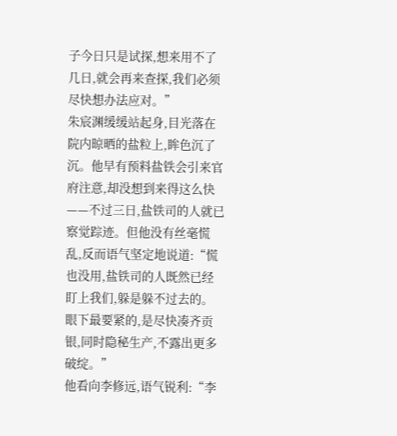子今日只是试探,想来用不了几日,就会再来查探,我们必须尽快想办法应对。”
朱宸渊缓缓站起身,目光落在院内晾晒的盐粒上,眸色沉了沉。他早有预料盐铁会引来官府注意,却没想到来得这么快——不过三日,盐铁司的人就已察觉踪迹。但他没有丝毫慌乱,反而语气坚定地说道:“慌也没用,盐铁司的人既然已经盯上我们,躲是躲不过去的。眼下最要紧的,是尽快凑齐贡银,同时隐秘生产,不露出更多破绽。”
他看向李修远,语气锐利:“李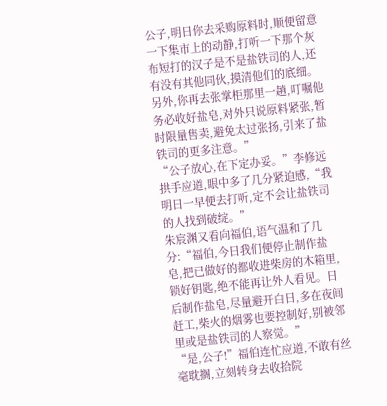公子,明日你去采购原料时,顺便留意一下集市上的动静,打听一下那个灰布短打的汉子是不是盐铁司的人,还有没有其他同伙,摸清他们的底细。另外,你再去张掌柜那里一趟,叮嘱他务必收好盐皂,对外只说原料紧张,暂时限量售卖,避免太过张扬,引来了盐铁司的更多注意。”
“公子放心,在下定办妥。”李修远拱手应道,眼中多了几分紧迫感,“我明日一早便去打听,定不会让盐铁司的人找到破绽。”
朱宸渊又看向福伯,语气温和了几分:“福伯,今日我们便停止制作盐皂,把已做好的都收进柴房的木箱里,锁好钥匙,绝不能再让外人看见。日后制作盐皂,尽量避开白日,多在夜间赶工,柴火的烟雾也要控制好,别被邻里或是盐铁司的人察觉。”
“是,公子!”福伯连忙应道,不敢有丝毫耽搁,立刻转身去收拾院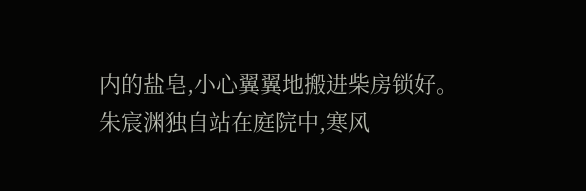内的盐皂,小心翼翼地搬进柴房锁好。
朱宸渊独自站在庭院中,寒风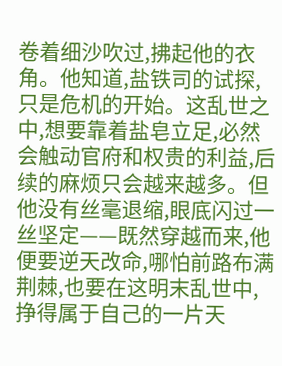卷着细沙吹过,拂起他的衣角。他知道,盐铁司的试探,只是危机的开始。这乱世之中,想要靠着盐皂立足,必然会触动官府和权贵的利益,后续的麻烦只会越来越多。但他没有丝毫退缩,眼底闪过一丝坚定——既然穿越而来,他便要逆天改命,哪怕前路布满荆棘,也要在这明末乱世中,挣得属于自己的一片天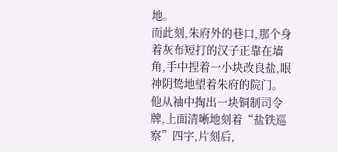地。
而此刻,朱府外的巷口,那个身着灰布短打的汉子正靠在墙角,手中捏着一小块改良盐,眼神阴鸷地望着朱府的院门。他从袖中掏出一块铜制司令牌,上面清晰地刻着“盐铁巡察”四字,片刻后,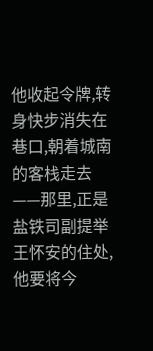他收起令牌,转身快步消失在巷口,朝着城南的客栈走去——那里,正是盐铁司副提举王怀安的住处,他要将今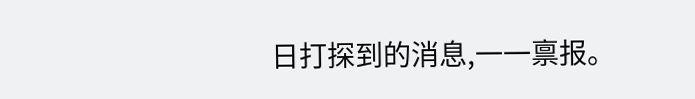日打探到的消息,一一禀报。